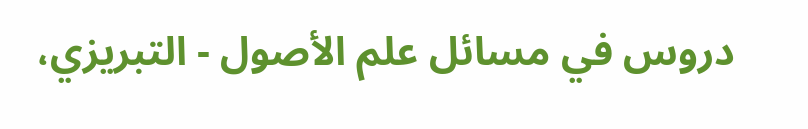دروس في مسائل علم الأصول - التبريزي،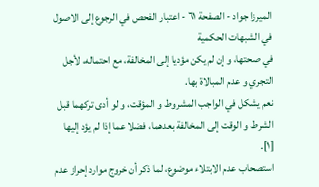الميرزا جواد - الصفحة ٦١ - اعتبار الفحص في الرجوع إلى الاصول في الشبهات الحكمية
في صحتها، و إن لم يكن مؤديا إلى المخالفة، مع احتماله، لأجل التجري و عدم المبالاة بها.
نعم يشكل في الواجب المشروط و المؤقت، و لو أدى تركهما قبل الشرط و الوقت إلى المخالفة بعدهما، فضلا عما إذا لم يؤد إليها [١].
استصحاب عدم الابتلاء موضوع، لما ذكر أن خروج موارد إحراز عدم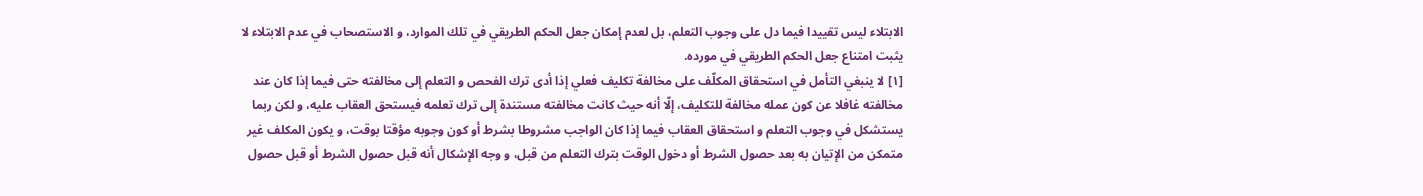الابتلاء ليس تقييدا فيما دل على وجوب التعلم، بل لعدم إمكان جعل الحكم الطريقي في تلك الموارد، و الاستصحاب في عدم الابتلاء لا يثبت امتناع جعل الحكم الطريقي في مورده.
[١] لا ينبغي التأمل في استحقاق المكلّف على مخالفة تكليف فعلي إذا أدى ترك الفحص و التعلم إلى مخالفته حتى فيما إذا كان عند مخالفته غافلا عن كون عمله مخالفة للتكليف، إلّا أنه حيث كانت مخالفته مستندة إلى ترك تعلمه فيستحق العقاب عليه، و لكن ربما يستشكل في وجوب التعلم و استحقاق العقاب فيما إذا كان الواجب مشروطا بشرط أو كون وجوبه مؤقتا بوقت، و يكون المكلف غير متمكن من الإتيان به بعد حصول الشرط أو دخول الوقت بترك التعلم من قبل، و وجه الإشكال أنه قبل حصول الشرط أو قبل حصول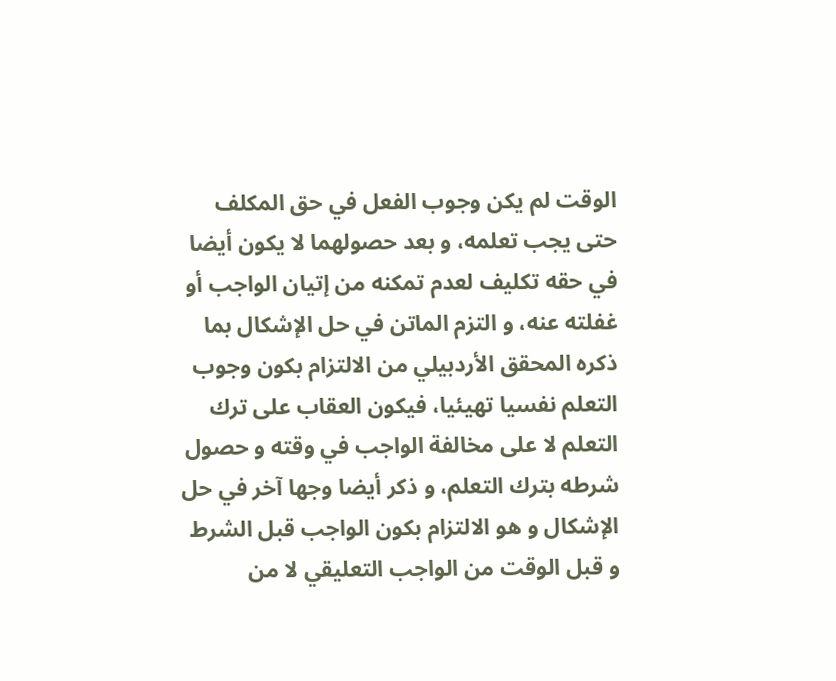الوقت لم يكن وجوب الفعل في حق المكلف حتى يجب تعلمه، و بعد حصولهما لا يكون أيضا في حقه تكليف لعدم تمكنه من إتيان الواجب أو غفلته عنه، و التزم الماتن في حل الإشكال بما ذكره المحقق الأردبيلي من الالتزام بكون وجوب التعلم نفسيا تهيئيا، فيكون العقاب على ترك التعلم لا على مخالفة الواجب في وقته و حصول شرطه بترك التعلم، و ذكر أيضا وجها آخر في حل الإشكال و هو الالتزام بكون الواجب قبل الشرط و قبل الوقت من الواجب التعليقي لا من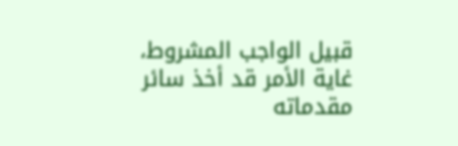قبيل الواجب المشروط، غاية الأمر قد أخذ سائر مقدماته